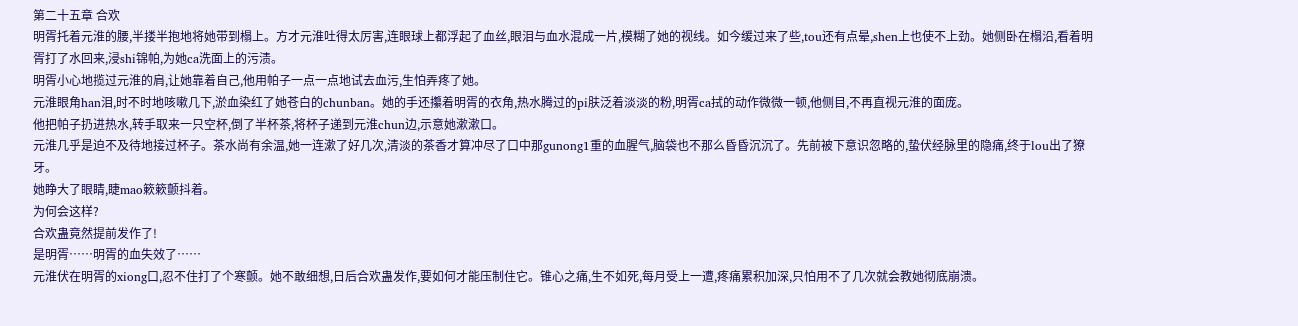第二十五章 合欢
明胥托着元淮的腰,半搂半抱地将她带到榻上。方才元淮吐得太厉害,连眼球上都浮起了血丝,眼泪与血水混成一片,模糊了她的视线。如今缓过来了些,tou还有点晕,shen上也使不上劲。她侧卧在榻沿,看着明胥打了水回来,浸shi锦帕,为她ca洗面上的污渍。
明胥小心地揽过元淮的肩,让她靠着自己,他用帕子一点一点地试去血污,生怕弄疼了她。
元淮眼角han泪,时不时地咳嗽几下,淤血染红了她苍白的chunban。她的手还攥着明胥的衣角,热水腾过的pi肤泛着淡淡的粉,明胥ca拭的动作微微一顿,他侧目,不再直视元淮的面庞。
他把帕子扔进热水,转手取来一只空杯,倒了半杯茶,将杯子递到元淮chun边,示意她漱漱口。
元淮几乎是迫不及待地接过杯子。茶水尚有余温,她一连漱了好几次,清淡的茶香才算冲尽了口中那gunong1重的血腥气,脑袋也不那么昏昏沉沉了。先前被下意识忽略的,蛰伏经脉里的隐痛,终于lou出了獠牙。
她睁大了眼睛,睫mao簌簌颤抖着。
为何会这样?
合欢蛊竟然提前发作了!
是明胥……明胥的血失效了……
元淮伏在明胥的xiong口,忍不住打了个寒颤。她不敢细想,日后合欢蛊发作,要如何才能压制住它。锥心之痛,生不如死,每月受上一遭,疼痛累积加深,只怕用不了几次就会教她彻底崩溃。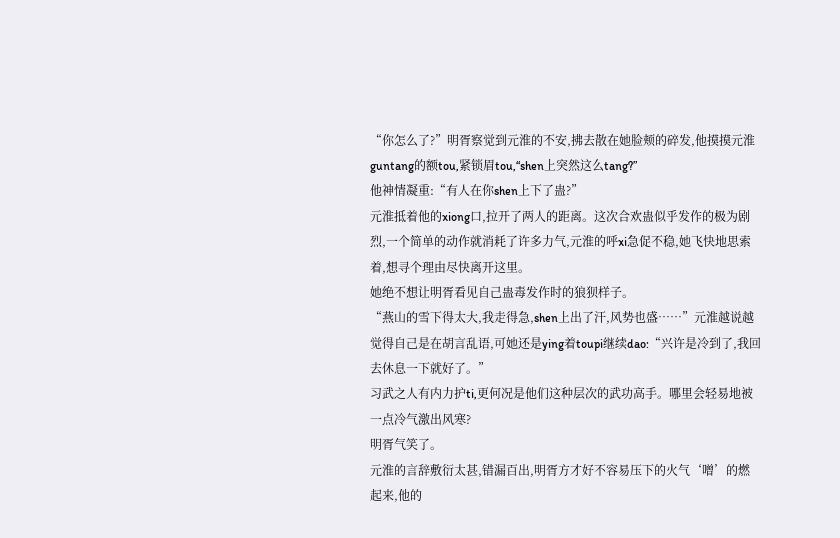“你怎么了?”明胥察觉到元淮的不安,拂去散在她脸颊的碎发,他摸摸元淮guntang的额tou,紧锁眉tou,“shen上突然这么tang?”
他神情凝重:“有人在你shen上下了蛊?”
元淮抵着他的xiong口,拉开了两人的距离。这次合欢蛊似乎发作的极为剧烈,一个简单的动作就消耗了许多力气,元淮的呼xi急促不稳,她飞快地思索着,想寻个理由尽快离开这里。
她绝不想让明胥看见自己蛊毒发作时的狼狈样子。
“燕山的雪下得太大,我走得急,shen上出了汗,风势也盛……”元淮越说越觉得自己是在胡言乱语,可她还是ying着toupi继续dao:“兴许是冷到了,我回去休息一下就好了。”
习武之人有内力护ti,更何况是他们这种层次的武功高手。哪里会轻易地被一点冷气激出风寒?
明胥气笑了。
元淮的言辞敷衍太甚,错漏百出,明胥方才好不容易压下的火气‘噌’的燃起来,他的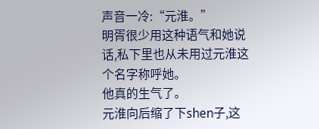声音一冷:“元淮。”
明胥很少用这种语气和她说话,私下里也从未用过元淮这个名字称呼她。
他真的生气了。
元淮向后缩了下shen子,这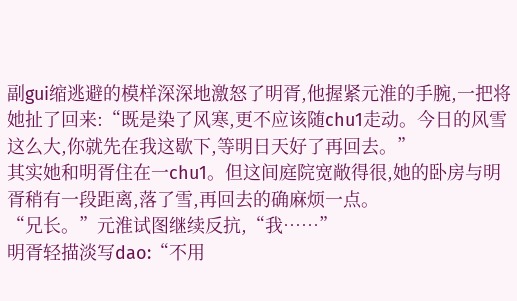副gui缩逃避的模样深深地激怒了明胥,他握紧元淮的手腕,一把将她扯了回来:“既是染了风寒,更不应该随chu1走动。今日的风雪这么大,你就先在我这歇下,等明日天好了再回去。”
其实她和明胥住在一chu1。但这间庭院宽敞得很,她的卧房与明胥稍有一段距离,落了雪,再回去的确麻烦一点。
“兄长。”元淮试图继续反抗,“我……”
明胥轻描淡写dao:“不用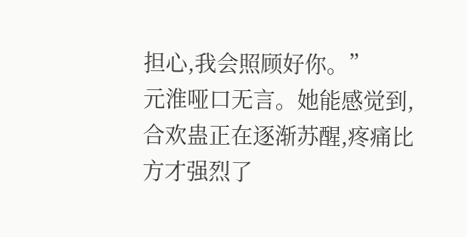担心,我会照顾好你。”
元淮哑口无言。她能感觉到,合欢蛊正在逐渐苏醒,疼痛比方才强烈了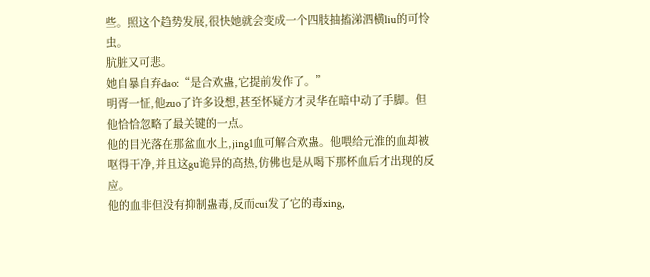些。照这个趋势发展,很快她就会变成一个四肢抽搐涕泗横liu的可怜虫。
肮脏又可悲。
她自暴自弃dao:“是合欢蛊,它提前发作了。”
明胥一怔,他zuo了许多设想,甚至怀疑方才灵华在暗中动了手脚。但他恰恰忽略了最关键的一点。
他的目光落在那盆血水上,jing1血可解合欢蛊。他喂给元淮的血却被呕得干净,并且这gu诡异的高热,仿佛也是从喝下那杯血后才出现的反应。
他的血非但没有抑制蛊毒,反而cui发了它的毒xing,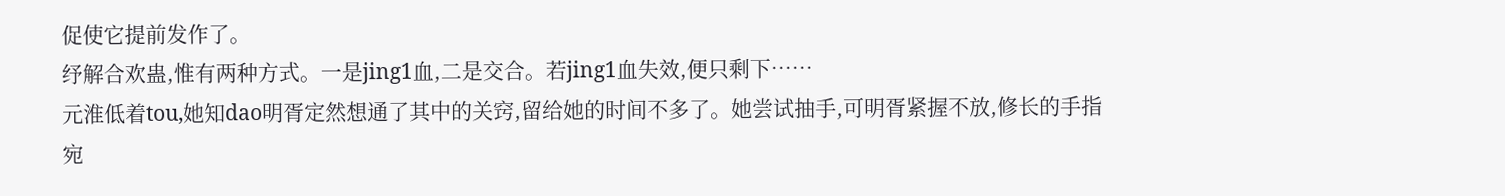促使它提前发作了。
纾解合欢蛊,惟有两种方式。一是jing1血,二是交合。若jing1血失效,便只剩下……
元淮低着tou,她知dao明胥定然想通了其中的关窍,留给她的时间不多了。她尝试抽手,可明胥紧握不放,修长的手指宛